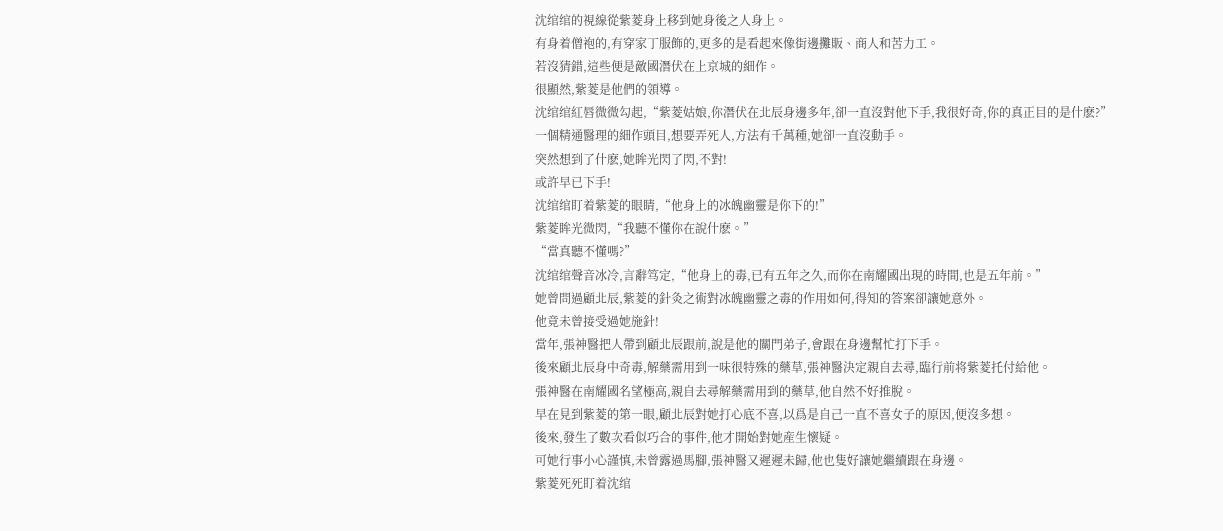沈绾绾的視線從紫菱身上移到她身後之人身上。
有身着僧袍的,有穿家丁服飾的,更多的是看起來像街邊攤販、商人和苦力工。
若沒猜錯,這些便是敵國潛伏在上京城的細作。
很顯然,紫菱是他們的領導。
沈绾绾紅唇微微勾起,“紫菱姑娘,你潛伏在北辰身邊多年,卻一直沒對他下手,我很好奇,你的真正目的是什麽?”
一個精通醫理的細作頭目,想要弄死人,方法有千萬種,她卻一直沒動手。
突然想到了什麽,她眸光閃了閃,不對!
或許早已下手!
沈绾绾盯着紫菱的眼睛,“他身上的冰魄幽靈是你下的!”
紫菱眸光微閃,“我聽不懂你在說什麽。”
“當真聽不懂嗎?”
沈绾绾聲音冰冷,言辭笃定,“他身上的毒,已有五年之久,而你在南耀國出現的時間,也是五年前。”
她曾問過顧北辰,紫菱的針灸之術對冰魄幽靈之毒的作用如何,得知的答案卻讓她意外。
他竟未曾接受過她施針!
當年,張神醫把人帶到顧北辰跟前,說是他的關門弟子,會跟在身邊幫忙打下手。
後來顧北辰身中奇毒,解藥需用到一味很特殊的藥草,張神醫決定親自去尋,臨行前将紫菱托付給他。
張神醫在南耀國名望極高,親自去尋解藥需用到的藥草,他自然不好推脫。
早在見到紫菱的第一眼,顧北辰對她打心底不喜,以爲是自己一直不喜女子的原因,便沒多想。
後來,發生了數次看似巧合的事件,他才開始對她産生懷疑。
可她行事小心謹慎,未曾露過馬腳,張神醫又遲遲未歸,他也隻好讓她繼續跟在身邊。
紫菱死死盯着沈绾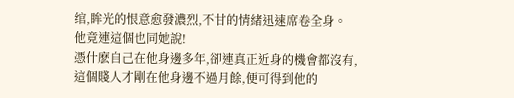绾,眸光的恨意愈發濃烈,不甘的情緒迅速席卷全身。
他竟連這個也同她說!
憑什麽自己在他身邊多年,卻連真正近身的機會都沒有,這個賤人才剛在他身邊不過月餘,便可得到他的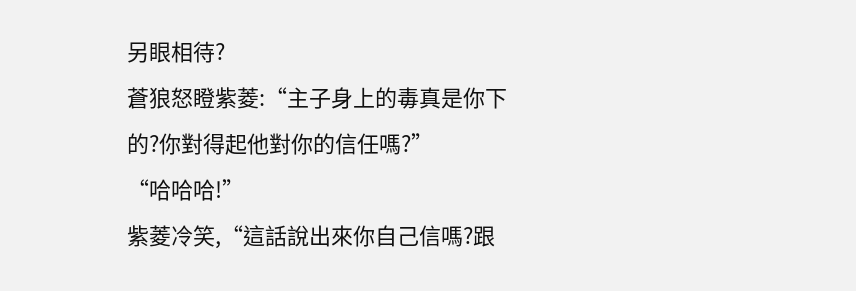另眼相待?
蒼狼怒瞪紫菱:“主子身上的毒真是你下的?你對得起他對你的信任嗎?”
“哈哈哈!”
紫菱冷笑,“這話說出來你自己信嗎?跟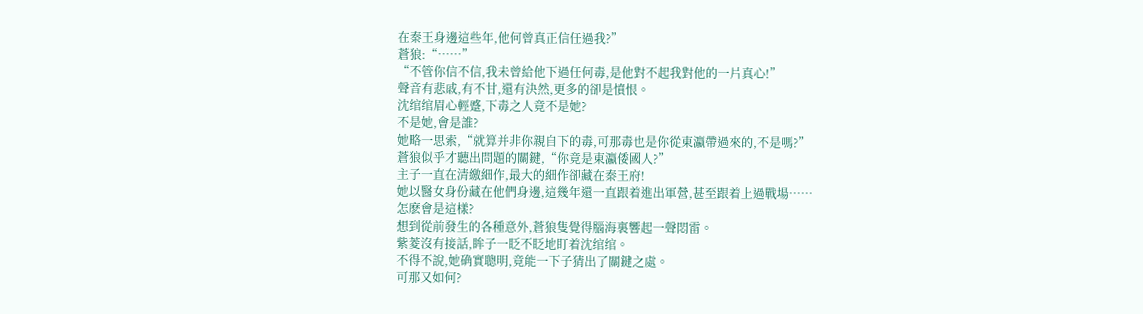在秦王身邊這些年,他何曾真正信任過我?”
蒼狼:“……”
“不管你信不信,我未曾給他下過任何毒,是他對不起我對他的一片真心!”
聲音有悲戚,有不甘,還有決然,更多的卻是憤恨。
沈绾绾眉心輕蹙,下毒之人竟不是她?
不是她,會是誰?
她略一思索,“就算并非你親自下的毒,可那毒也是你從東瀛帶過來的,不是嗎?”
蒼狼似乎才聽出問題的關鍵,“你竟是東瀛倭國人?”
主子一直在清繳細作,最大的細作卻藏在秦王府!
她以醫女身份藏在他們身邊,這幾年還一直跟着進出軍營,甚至跟着上過戰場……
怎麽會是這樣?
想到從前發生的各種意外,蒼狼隻覺得腦海裏響起一聲悶雷。
紫菱沒有接話,眸子一眨不眨地盯着沈绾绾。
不得不說,她确實聰明,竟能一下子猜出了關鍵之處。
可那又如何?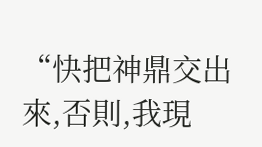“快把神鼎交出來,否則,我現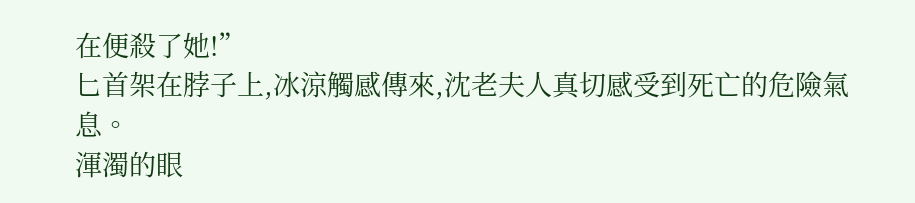在便殺了她!”
匕首架在脖子上,冰涼觸感傳來,沈老夫人真切感受到死亡的危險氣息。
渾濁的眼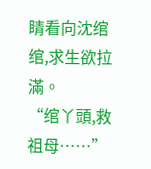睛看向沈绾绾,求生欲拉滿。
“绾丫頭,救祖母……”